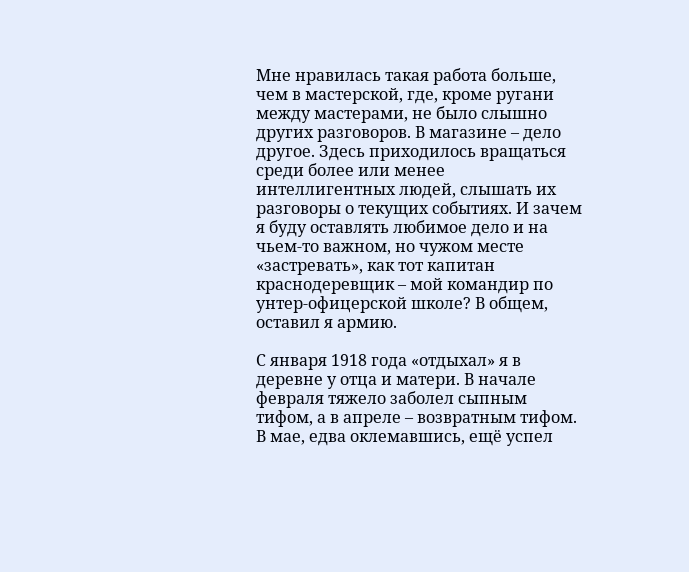Мне нравилась такая работа больше, чем в мастерской, где, кроме ругани между мастерами, не было слышно других разговоров. В магазине – дело другое. Здесь приходилось вращаться среди более или менее интеллигентных людей, слышать их разговоры о текущих событиях. И зачем я буду оставлять любимое дело и на чьем-то важном, но чужом месте «застревать», как тот капитан краснодеревщик – мой командир по унтер-офицерской школе? В общем, оставил я армию.

С января 1918 года «отдыхал» я в деревне у отца и матери. В начале февраля тяжело заболел сыпным тифом, а в апреле – возвратным тифом. В мае, едва оклемавшись, ещё успел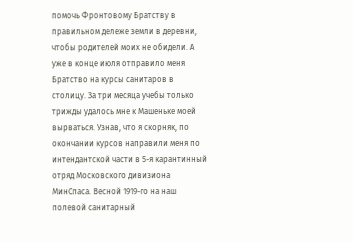помочь Фронтовому Братству в правильном дележе земли в деревни, чтобы родителей моих не обидели. А уже в конце июля отправило меня Братство на курсы санитаров в столицу. За три месяца учебы только трижды удалось мне к Машеньке моей вырваться. Узнав, что я скорняк, по окончании курсов направили меня по интендантской части в 5-я карантинный отряд Московского дивизиона МинСпаса. Весной 1919-го на наш полевой санитарный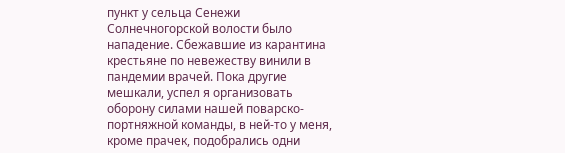пункт у сельца Сенежи Солнечногорской волости было нападение. Сбежавшие из карантина крестьяне по невежеству винили в пандемии врачей. Пока другие мешкали, успел я организовать оборону силами нашей поварско-портняжной команды, в ней-то у меня, кроме прачек, подобрались одни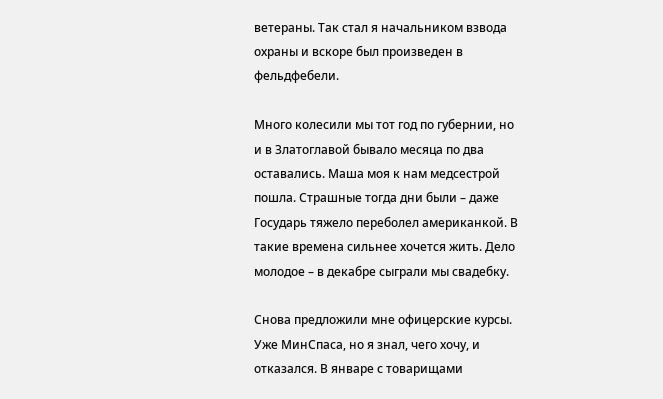ветераны. Так стал я начальником взвода охраны и вскоре был произведен в фельдфебели.

Много колесили мы тот год по губернии, но и в Златоглавой бывало месяца по два оставались. Маша моя к нам медсестрой пошла. Страшные тогда дни были – даже Государь тяжело переболел американкой. В такие времена сильнее хочется жить. Дело молодое – в декабре сыграли мы свадебку.

Снова предложили мне офицерские курсы. Уже МинСпаса, но я знал, чего хочу, и отказался. В январе с товарищами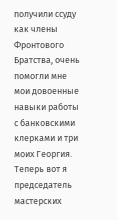получили ссуду как члены Фронтового Братства, очень помогли мне мои довоенные навыки работы с банковскими клерками и три моих Георгия. Теперь вот я председатель мастерских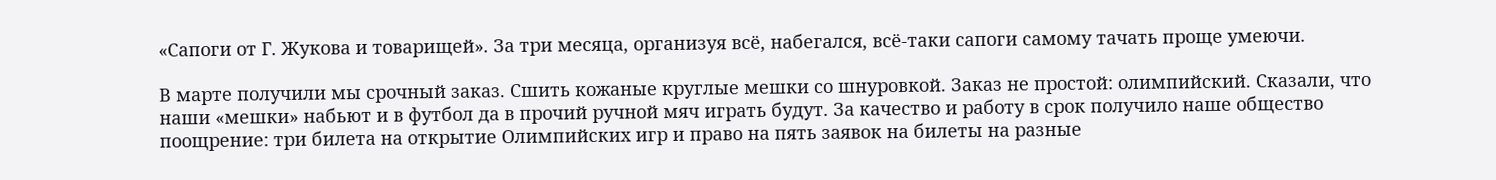«Сапоги от Г. Жукова и товарищей». За три месяца, организуя всё, набегался, всё-таки сапоги самому тачать проще умеючи.

В марте получили мы срочный заказ. Сшить кожаные круглые мешки со шнуровкой. Заказ не простой: олимпийский. Сказали, что наши «мешки» набьют и в футбол да в прочий ручной мяч играть будут. За качество и работу в срок получило наше общество поощрение: три билета на открытие Олимпийских игр и право на пять заявок на билеты на разные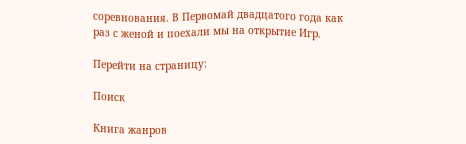соревнования. В Первомай двадцатого года как раз с женой и поехали мы на открытие Игр.

Перейти на страницу:

Поиск

Книга жанров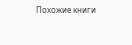Похожие книги